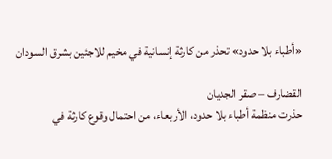«أطباء بلا حدود» تحذر من كارثة إنسانية في مخيم للاجئين بشرق السودان

القضارف – صقر الجديان
حذرت منظمة أطباء بلا حدود، الأربعاء، من احتمال وقوع كارثة في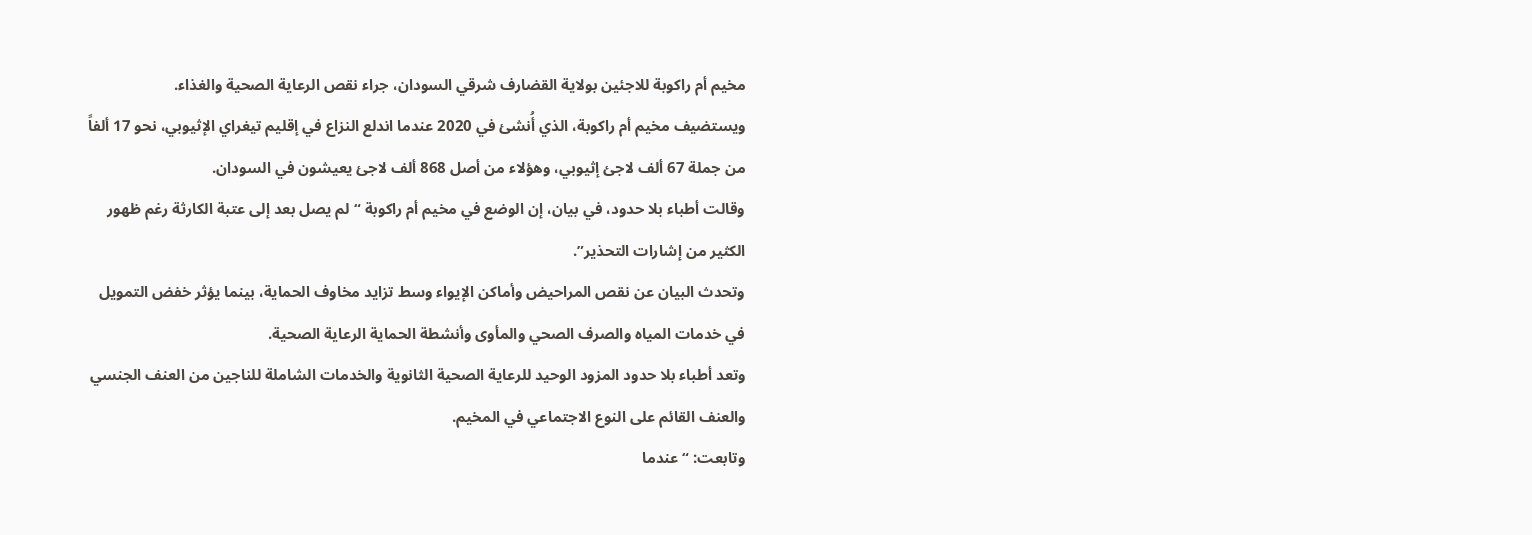مخيم أم راكوبة للاجئين بولاية القضارف شرقي السودان، جراء نقص الرعاية الصحية والغذاء.
ويستضيف مخيم أم راكوبة، الذي أُنشئ في 2020 عندما اندلع النزاع في إقليم تيغراي الإثيوبي، نحو 17 ألفاً من جملة 67 ألف لاجئ إثيوبي، وهؤلاء من أصل 868 ألف لاجئ يعيشون في السودان.
وقالت أطباء بلا حدود، في بيان، إن الوضع في مخيم أم راكوبة “لم يصل بعد إلى عتبة الكارثة رغم ظهور الكثير من إشارات التحذير”.
وتحدث البيان عن نقص المراحيض وأماكن الإيواء وسط تزايد مخاوف الحماية، بينما يؤثر خفض التمويل في خدمات المياه والصرف الصحي والمأوى وأنشطة الحماية الرعاية الصحية.
وتعد أطباء بلا حدود المزود الوحيد للرعاية الصحية الثانوية والخدمات الشاملة للناجين من العنف الجنسي والعنف القائم على النوع الاجتماعي في المخيم.
وتابعت: “عندما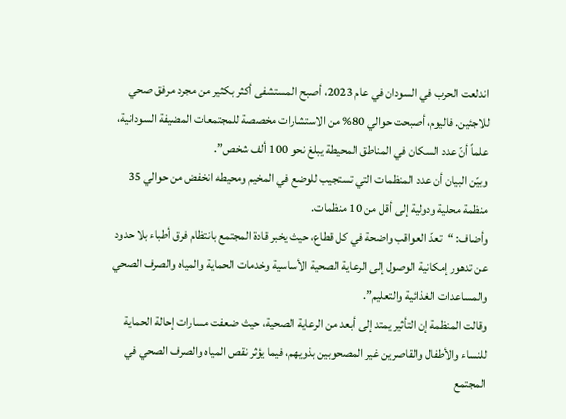اندلعت الحرب في السودان في عام 2023، أصبح المستشفى أكثر بكثير من مجرد مرفق صحي للاجئين. فاليوم، أصبحت حوالي 80% من الاستشارات مخصصة للمجتمعات المضيفة السودانية، علماً أنّ عدد السكان في المناطق المحيطة يبلغ نحو 100 ألف شخص”.
وبيّن البيان أن عدد المنظمات التي تستجيب للوضع في المخيم ومحيطه انخفض من حوالي 35 منظمة محلية ودولية إلى أقل من 10 منظمات.
وأضاف: “تعدّ العواقب واضحة في كل قطاع، حيث يخبر قادة المجتمع بانتظام فرق أطباء بلا حدود عن تدهور إمكانية الوصول إلى الرعاية الصحية الأساسية وخدمات الحماية والمياه والصرف الصحي والمساعدات الغذائية والتعليم”.
وقالت المنظمة إن التأثير يمتد إلى أبعد من الرعاية الصحية، حيث ضعفت مسارات إحالة الحماية للنساء والأطفال والقاصرين غير المصحوبين بذويهم، فيما يؤثر نقص المياه والصرف الصحي في المجتمع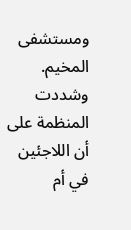ومستشفى المخيم.
وشددت المنظمة على أن اللاجئين في أم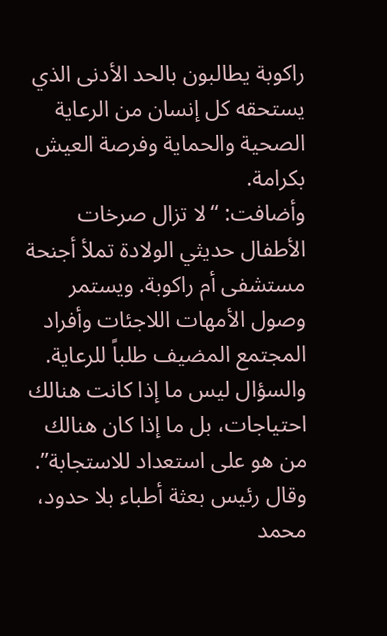راكوبة يطالبون بالحد الأدنى الذي يستحقه كل إنسان من الرعاية الصحية والحماية وفرصة العيش بكرامة.
وأضافت: “لا تزال صرخات الأطفال حديثي الولادة تملأ أجنحة مستشفى أم راكوبة. ويستمر وصول الأمهات اللاجئات وأفراد المجتمع المضيف طلباً للرعاية. والسؤال ليس ما إذا كانت هنالك احتياجات، بل ما إذا كان هنالك من هو على استعداد للاستجابة”.
وقال رئيس بعثة أطباء بلا حدود، محمد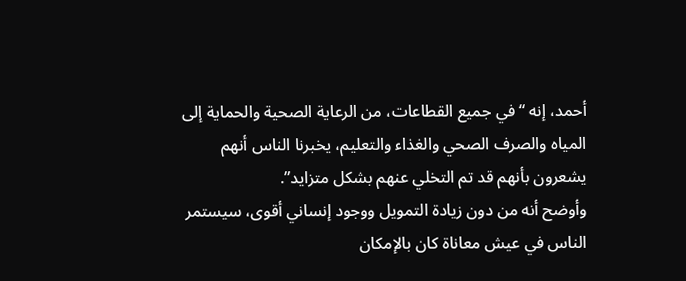أحمد، إنه “في جميع القطاعات، من الرعاية الصحية والحماية إلى المياه والصرف الصحي والغذاء والتعليم، يخبرنا الناس أنهم يشعرون بأنهم قد تم التخلي عنهم بشكل متزايد”.
وأوضح أنه من دون زيادة التمويل ووجود إنساني أقوى، سيستمر الناس في عيش معاناة كان بالإمكان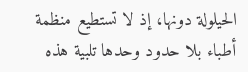الحيلولة دونها، إذ لا تستطيع منظمة أطباء بلا حدود وحدها تلبية هذه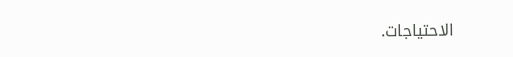الاحتياجات.